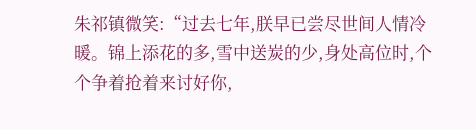朱祁镇微笑:“过去七年,朕早已尝尽世间人情冷暖。锦上添花的多,雪中送炭的少,身处高位时,个个争着抢着来讨好你,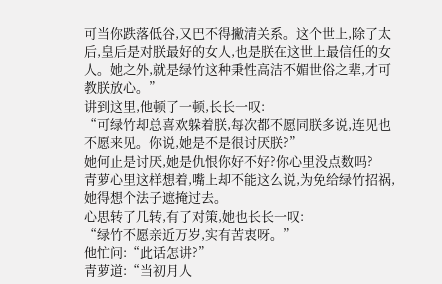可当你跌落低谷,又巴不得撇清关系。这个世上,除了太后,皇后是对朕最好的女人,也是朕在这世上最信任的女人。她之外,就是绿竹这种秉性高洁不媚世俗之辈,才可教朕放心。”
讲到这里,他顿了一顿,长长一叹:
“可绿竹却总喜欢躲着朕,每次都不愿同朕多说,连见也不愿来见。你说,她是不是很讨厌朕?”
她何止是讨厌,她是仇恨你好不好?你心里没点数吗?
青萝心里这样想着,嘴上却不能这么说,为免给绿竹招祸,她得想个法子遮掩过去。
心思转了几转,有了对策,她也长长一叹:
“绿竹不愿亲近万岁,实有苦衷呀。”
他忙问:“此话怎讲?”
青萝道:“当初月人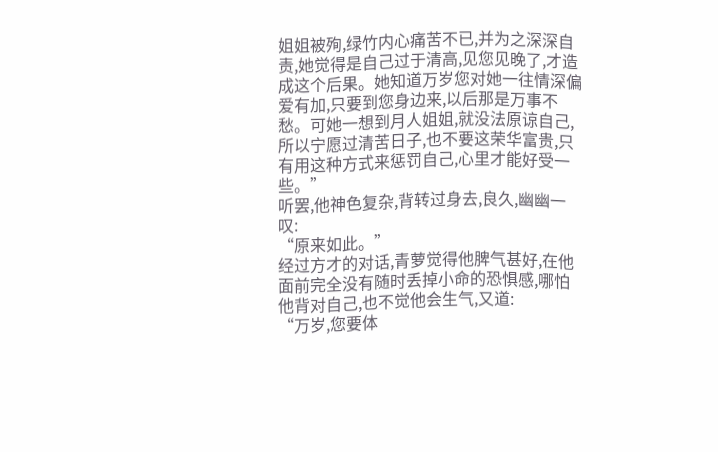姐姐被殉,绿竹内心痛苦不已,并为之深深自责,她觉得是自己过于清高,见您见晚了,才造成这个后果。她知道万岁您对她一往情深偏爱有加,只要到您身边来,以后那是万事不愁。可她一想到月人姐姐,就没法原谅自己,所以宁愿过清苦日子,也不要这荣华富贵,只有用这种方式来惩罚自己,心里才能好受一些。”
听罢,他神色复杂,背转过身去,良久,幽幽一叹:
“原来如此。”
经过方才的对话,青萝觉得他脾气甚好,在他面前完全没有随时丢掉小命的恐惧感,哪怕他背对自己,也不觉他会生气,又道:
“万岁,您要体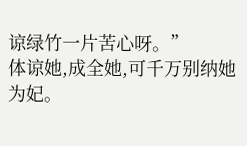谅绿竹一片苦心呀。”
体谅她,成全她,可千万别纳她为妃。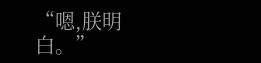“嗯,朕明白。”